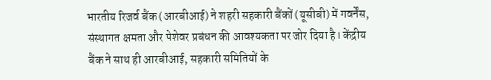भारतीय रिजर्व बैंक (आरबीआई) ने शहरी सहकारी बैंकों (यूसीबी) में गवर्नेंस, संस्थागत क्षमता और पेशेवर प्रबंधन की आवश्यकता पर जोर दिया है। केंद्रीय बैंक ने साथ ही आरबीआई, सहकारी समितियों के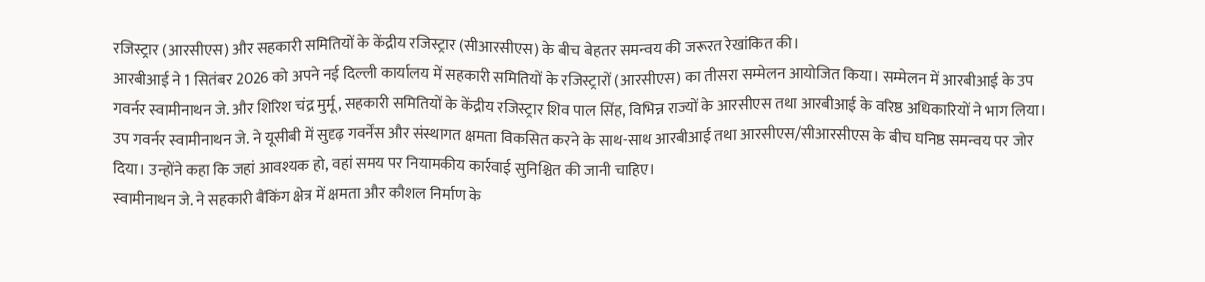रजिस्ट्रार (आरसीएस) और सहकारी समितियों के केंद्रीय रजिस्ट्रार (सीआरसीएस) के बीच बेहतर समन्वय की जरूरत रेखांकित की।
आरबीआई ने 1 सितंबर 2026 को अपने नई दिल्ली कार्यालय में सहकारी समितियों के रजिस्ट्रारों (आरसीएस) का तीसरा सम्मेलन आयोजित किया। सम्मेलन में आरबीआई के उप गवर्नर स्वामीनाथन जे. और शिरिश चंद्र मुर्मू, सहकारी समितियों के केंद्रीय रजिस्ट्रार शिव पाल सिंह, विभिन्न राज्यों के आरसीएस तथा आरबीआई के वरिष्ठ अधिकारियों ने भाग लिया।
उप गवर्नर स्वामीनाथन जे. ने यूसीबी में सुदृढ़ गवर्नेंस और संस्थागत क्षमता विकसित करने के साथ-साथ आरबीआई तथा आरसीएस/सीआरसीएस के बीच घनिष्ठ समन्वय पर जोर दिया। उन्होंने कहा कि जहां आवश्यक हो, वहां समय पर नियामकीय कार्रवाई सुनिश्चित की जानी चाहिए।
स्वामीनाथन जे. ने सहकारी बैंकिंग क्षेत्र में क्षमता और कौशल निर्माण के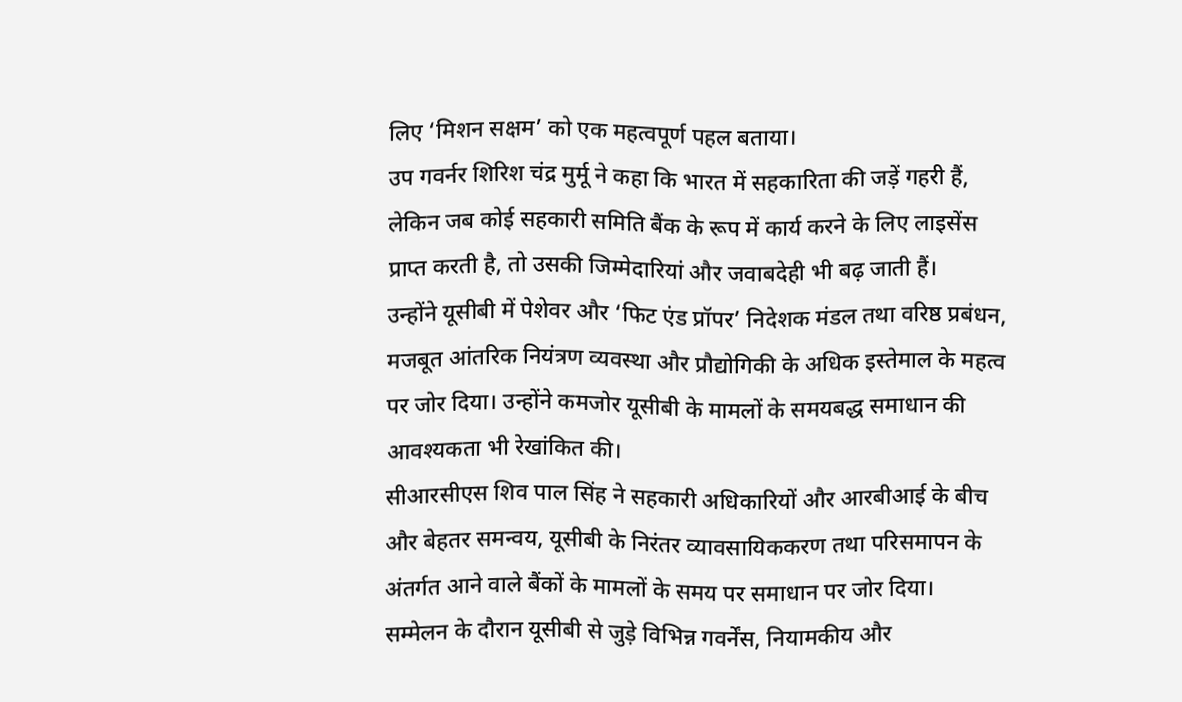लिए ‘मिशन सक्षम’ को एक महत्वपूर्ण पहल बताया।
उप गवर्नर शिरिश चंद्र मुर्मू ने कहा कि भारत में सहकारिता की जड़ें गहरी हैं, लेकिन जब कोई सहकारी समिति बैंक के रूप में कार्य करने के लिए लाइसेंस प्राप्त करती है, तो उसकी जिम्मेदारियां और जवाबदेही भी बढ़ जाती हैं।
उन्होंने यूसीबी में पेशेवर और ‘फिट एंड प्रॉपर’ निदेशक मंडल तथा वरिष्ठ प्रबंधन, मजबूत आंतरिक नियंत्रण व्यवस्था और प्रौद्योगिकी के अधिक इस्तेमाल के महत्व पर जोर दिया। उन्होंने कमजोर यूसीबी के मामलों के समयबद्ध समाधान की आवश्यकता भी रेखांकित की।
सीआरसीएस शिव पाल सिंह ने सहकारी अधिकारियों और आरबीआई के बीच और बेहतर समन्वय, यूसीबी के निरंतर व्यावसायिककरण तथा परिसमापन के अंतर्गत आने वाले बैंकों के मामलों के समय पर समाधान पर जोर दिया।
सम्मेलन के दौरान यूसीबी से जुड़े विभिन्न गवर्नेंस, नियामकीय और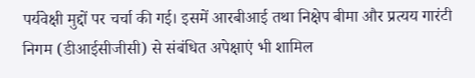पर्यवेक्षी मुद्दों पर चर्चा की गई। इसमें आरबीआई तथा निक्षेप बीमा और प्रत्यय गारंटी निगम (डीआईसीजीसी) से संबंधित अपेक्षाएं भी शामिल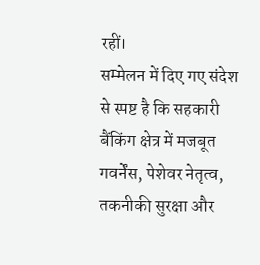रहीं।
सम्मेलन में दिए गए संदेश से स्पष्ट है कि सहकारी बैंकिंग क्षेत्र में मजबूत गवर्नेंस, पेशेवर नेतृत्व, तकनीकी सुरक्षा और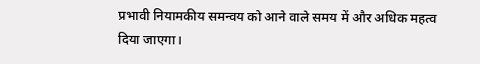प्रभावी नियामकीय समन्वय को आने वाले समय में और अधिक महत्व दिया जाएगा।